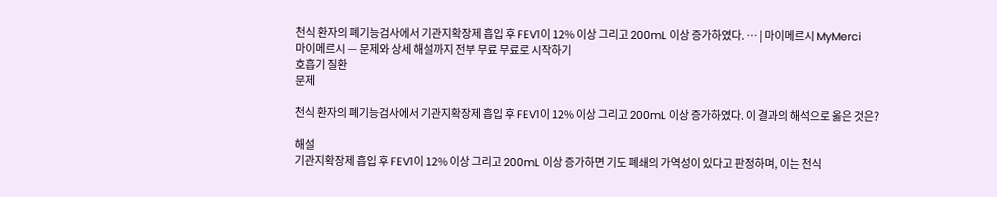천식 환자의 폐기능검사에서 기관지확장제 흡입 후 FEV1이 12% 이상 그리고 200mL 이상 증가하였다. … | 마이메르시 MyMerci
마이메르시 — 문제와 상세 해설까지 전부 무료 무료로 시작하기
호흡기 질환
문제

천식 환자의 폐기능검사에서 기관지확장제 흡입 후 FEV1이 12% 이상 그리고 200mL 이상 증가하였다. 이 결과의 해석으로 옳은 것은?

해설
기관지확장제 흡입 후 FEV1이 12% 이상 그리고 200mL 이상 증가하면 기도 폐쇄의 가역성이 있다고 판정하며, 이는 천식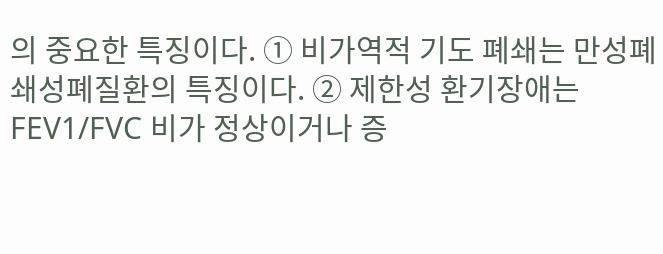의 중요한 특징이다. ① 비가역적 기도 폐쇄는 만성폐쇄성폐질환의 특징이다. ② 제한성 환기장애는 FEV1/FVC 비가 정상이거나 증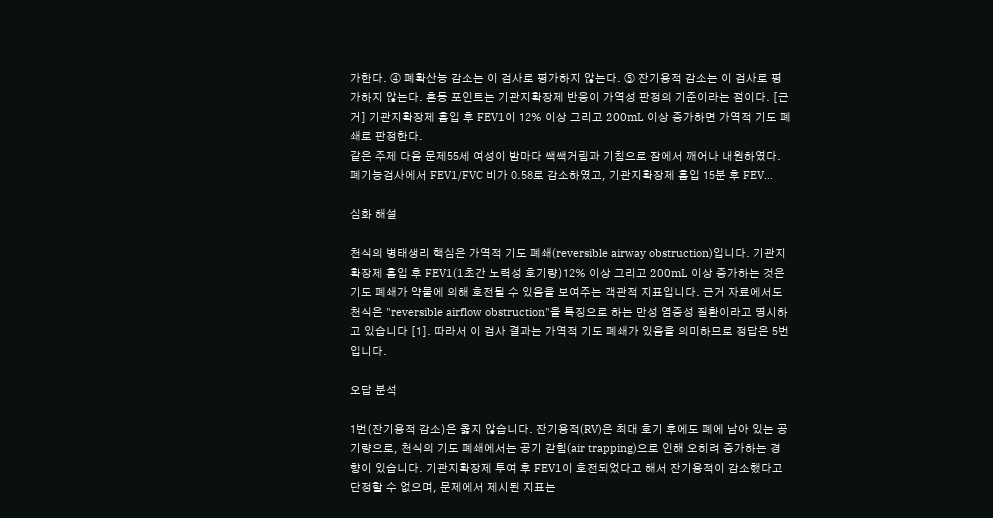가한다. ④ 폐확산능 감소는 이 검사로 평가하지 않는다. ⑤ 잔기용적 감소는 이 검사로 평가하지 않는다. 혼동 포인트는 기관지확장제 반응이 가역성 판정의 기준이라는 점이다. [근거] 기관지확장제 흡입 후 FEV1이 12% 이상 그리고 200mL 이상 증가하면 가역적 기도 폐쇄로 판정한다.
같은 주제 다음 문제55세 여성이 밤마다 쌕쌕거림과 기침으로 잠에서 깨어나 내원하였다. 폐기능검사에서 FEV1/FVC 비가 0.58로 감소하였고, 기관지확장제 흡입 15분 후 FEV…

심화 해설

천식의 병태생리 핵심은 가역적 기도 폐쇄(reversible airway obstruction)입니다. 기관지확장제 흡입 후 FEV1(1초간 노력성 호기량)12% 이상 그리고 200mL 이상 증가하는 것은 기도 폐쇄가 약물에 의해 호전될 수 있음을 보여주는 객관적 지표입니다. 근거 자료에서도 천식은 "reversible airflow obstruction"을 특징으로 하는 만성 염증성 질환이라고 명시하고 있습니다 [1]. 따라서 이 검사 결과는 가역적 기도 폐쇄가 있음을 의미하므로 정답은 5번입니다.

오답 분석

1번(잔기용적 감소)은 옳지 않습니다. 잔기용적(RV)은 최대 호기 후에도 폐에 남아 있는 공기량으로, 천식의 기도 폐쇄에서는 공기 갇힘(air trapping)으로 인해 오히려 증가하는 경향이 있습니다. 기관지확장제 투여 후 FEV1이 호전되었다고 해서 잔기용적이 감소했다고 단정할 수 없으며, 문제에서 제시된 지표는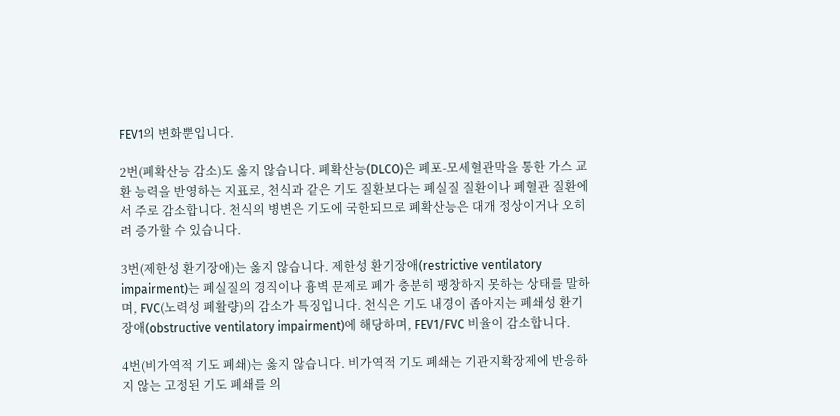FEV1의 변화뿐입니다.

2번(폐확산능 감소)도 옳지 않습니다. 폐확산능(DLCO)은 폐포-모세혈관막을 통한 가스 교환 능력을 반영하는 지표로, 천식과 같은 기도 질환보다는 폐실질 질환이나 폐혈관 질환에서 주로 감소합니다. 천식의 병변은 기도에 국한되므로 폐확산능은 대개 정상이거나 오히려 증가할 수 있습니다.

3번(제한성 환기장애)는 옳지 않습니다. 제한성 환기장애(restrictive ventilatory impairment)는 폐실질의 경직이나 흉벽 문제로 폐가 충분히 팽창하지 못하는 상태를 말하며, FVC(노력성 폐활량)의 감소가 특징입니다. 천식은 기도 내경이 좁아지는 폐쇄성 환기장애(obstructive ventilatory impairment)에 해당하며, FEV1/FVC 비율이 감소합니다.

4번(비가역적 기도 폐쇄)는 옳지 않습니다. 비가역적 기도 폐쇄는 기관지확장제에 반응하지 않는 고정된 기도 폐쇄를 의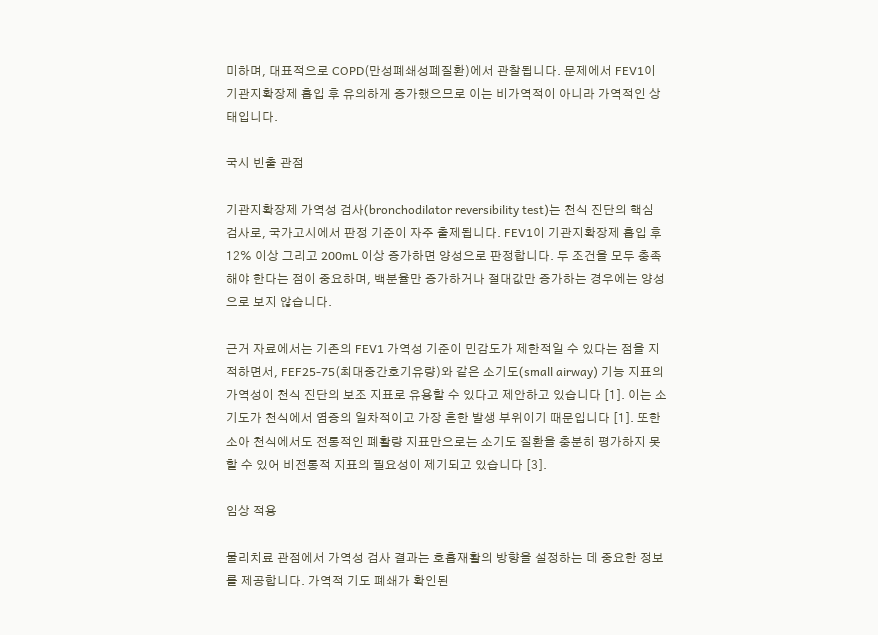미하며, 대표적으로 COPD(만성폐쇄성폐질환)에서 관찰됩니다. 문제에서 FEV1이 기관지확장제 흡입 후 유의하게 증가했으므로 이는 비가역적이 아니라 가역적인 상태입니다.

국시 빈출 관점

기관지확장제 가역성 검사(bronchodilator reversibility test)는 천식 진단의 핵심 검사로, 국가고시에서 판정 기준이 자주 출제됩니다. FEV1이 기관지확장제 흡입 후 12% 이상 그리고 200mL 이상 증가하면 양성으로 판정합니다. 두 조건을 모두 충족해야 한다는 점이 중요하며, 백분율만 증가하거나 절대값만 증가하는 경우에는 양성으로 보지 않습니다.

근거 자료에서는 기존의 FEV1 가역성 기준이 민감도가 제한적일 수 있다는 점을 지적하면서, FEF25-75(최대중간호기유량)와 같은 소기도(small airway) 기능 지표의 가역성이 천식 진단의 보조 지표로 유용할 수 있다고 제안하고 있습니다 [1]. 이는 소기도가 천식에서 염증의 일차적이고 가장 흔한 발생 부위이기 때문입니다 [1]. 또한 소아 천식에서도 전통적인 폐활량 지표만으로는 소기도 질환을 충분히 평가하지 못할 수 있어 비전통적 지표의 필요성이 제기되고 있습니다 [3].

임상 적용

물리치료 관점에서 가역성 검사 결과는 호흡재활의 방향을 설정하는 데 중요한 정보를 제공합니다. 가역적 기도 폐쇄가 확인된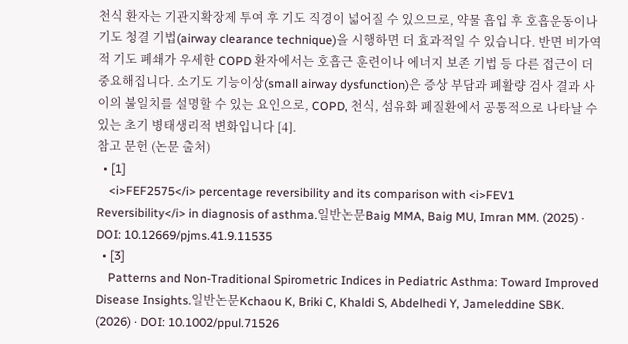천식 환자는 기관지확장제 투여 후 기도 직경이 넓어질 수 있으므로, 약물 흡입 후 호흡운동이나 기도 청결 기법(airway clearance technique)을 시행하면 더 효과적일 수 있습니다. 반면 비가역적 기도 폐쇄가 우세한 COPD 환자에서는 호흡근 훈련이나 에너지 보존 기법 등 다른 접근이 더 중요해집니다. 소기도 기능이상(small airway dysfunction)은 증상 부담과 폐활량 검사 결과 사이의 불일치를 설명할 수 있는 요인으로, COPD, 천식, 섬유화 폐질환에서 공통적으로 나타날 수 있는 초기 병태생리적 변화입니다 [4].
참고 문헌 (논문 출처)
  • [1]
    <i>FEF2575</i> percentage reversibility and its comparison with <i>FEV1 Reversibility</i> in diagnosis of asthma.일반논문Baig MMA, Baig MU, Imran MM. (2025) · DOI: 10.12669/pjms.41.9.11535
  • [3]
    Patterns and Non-Traditional Spirometric Indices in Pediatric Asthma: Toward Improved Disease Insights.일반논문Kchaou K, Briki C, Khaldi S, Abdelhedi Y, Jameleddine SBK. (2026) · DOI: 10.1002/ppul.71526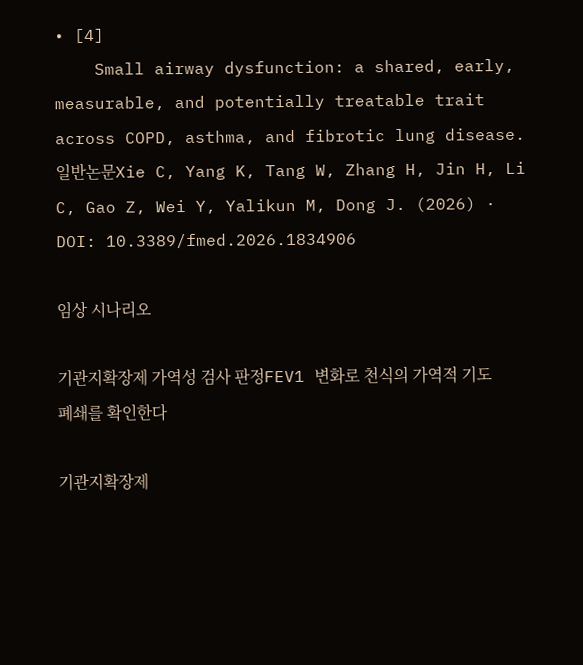• [4]
    Small airway dysfunction: a shared, early, measurable, and potentially treatable trait across COPD, asthma, and fibrotic lung disease.일반논문Xie C, Yang K, Tang W, Zhang H, Jin H, Li C, Gao Z, Wei Y, Yalikun M, Dong J. (2026) · DOI: 10.3389/fmed.2026.1834906

임상 시나리오

기관지확장제 가역성 검사 판정FEV1 변화로 천식의 가역적 기도 폐쇄를 확인한다

기관지확장제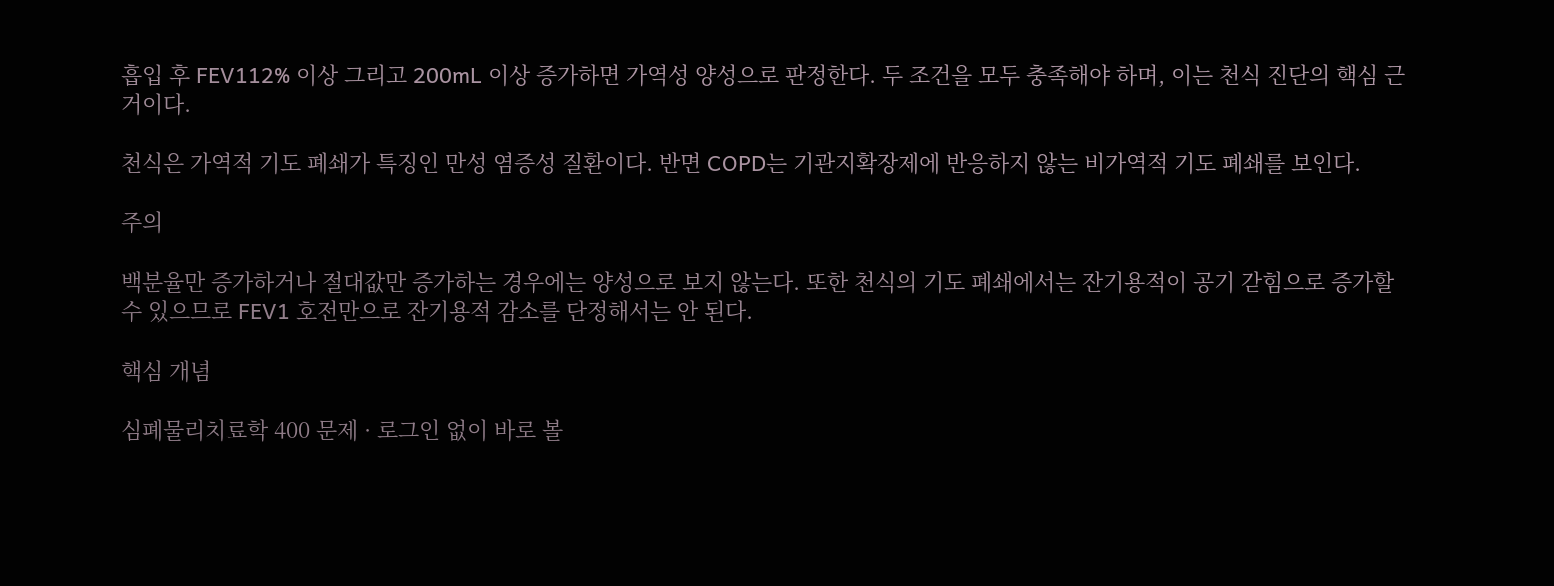흡입 후 FEV112% 이상 그리고 200mL 이상 증가하면 가역성 양성으로 판정한다. 두 조건을 모두 충족해야 하며, 이는 천식 진단의 핵심 근거이다.

천식은 가역적 기도 폐쇄가 특징인 만성 염증성 질환이다. 반면 COPD는 기관지확장제에 반응하지 않는 비가역적 기도 폐쇄를 보인다.

주의

백분율만 증가하거나 절대값만 증가하는 경우에는 양성으로 보지 않는다. 또한 천식의 기도 폐쇄에서는 잔기용적이 공기 갇힘으로 증가할 수 있으므로 FEV1 호전만으로 잔기용적 감소를 단정해서는 안 된다.

핵심 개념

심폐물리치료학 400 문제 · 로그인 없이 바로 볼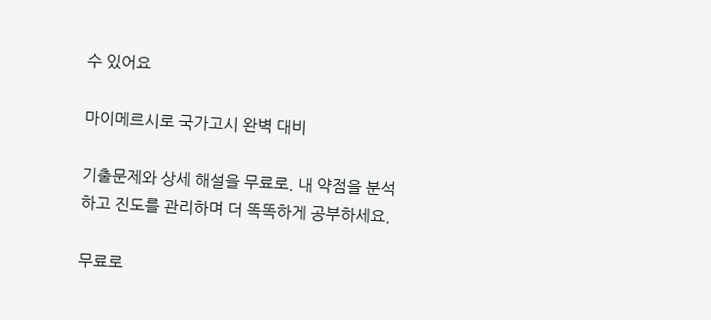수 있어요

마이메르시로 국가고시 완벽 대비

기출문제와 상세 해설을 무료로. 내 약점을 분석하고 진도를 관리하며 더 똑똑하게 공부하세요.

무료로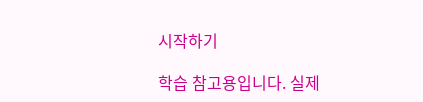시작하기

학습 참고용입니다. 실제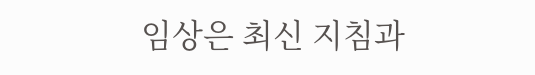임상은 최신 지침과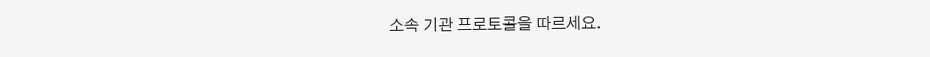소속 기관 프로토콜을 따르세요.